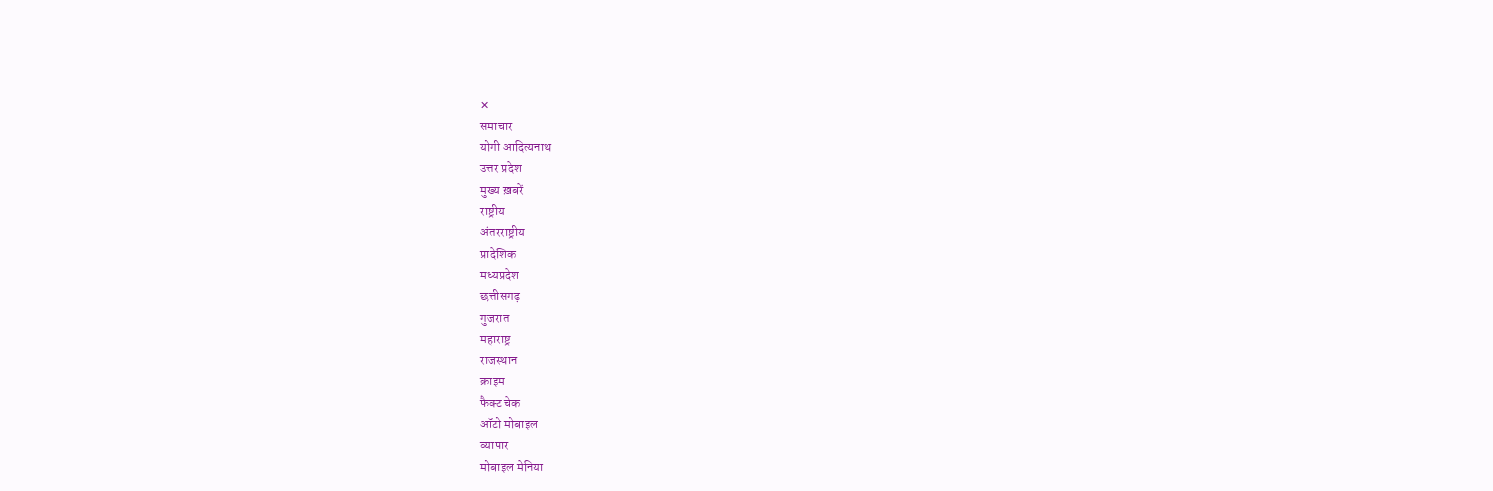✕
समाचार
योगी आदित्यनाथ
उत्तर प्रदेश
मुख्य ख़बरें
राष्ट्रीय
अंतरराष्ट्रीय
प्रादेशिक
मध्यप्रदेश
छत्तीसगढ़
गुजरात
महाराष्ट्र
राजस्थान
क्राइम
फैक्ट चेक
ऑटो मोबाइल
व्यापार
मोबाइल मेनिया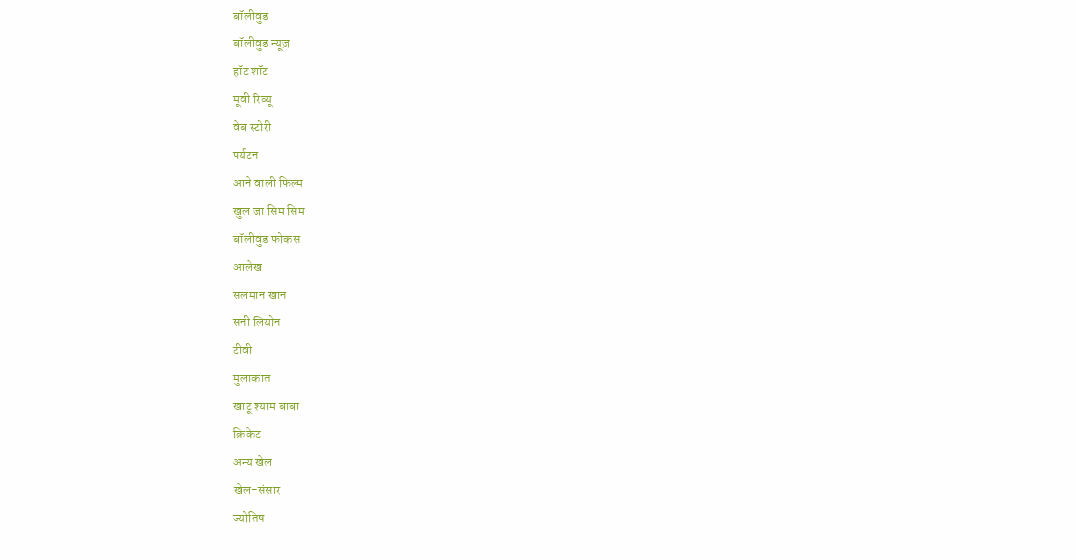बॉलीवुड
बॉलीवुड न्यूज़
हॉट शॉट
मूवी रिव्यू
वेब स्टोरी
पर्यटन
आने वाली फिल्म
खुल जा सिम सिम
बॉलीवुड फोकस
आलेख
सलमान खान
सनी लियोन
टीवी
मुलाकात
खाटू श्याम बाबा
क्रिकेट
अन्य खेल
खेल-संसार
ज्योतिष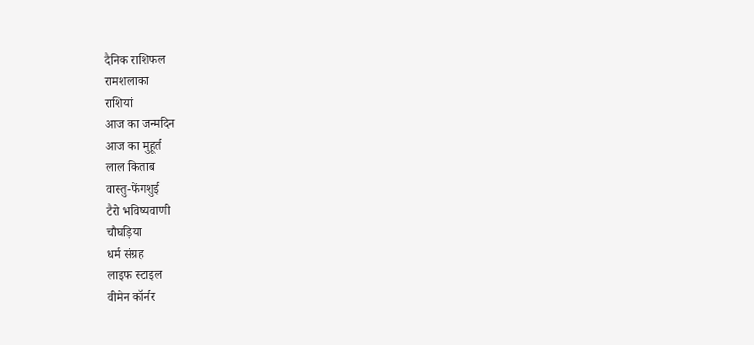दैनिक राशिफल
रामशलाका
राशियां
आज का जन्मदिन
आज का मुहूर्त
लाल किताब
वास्तु-फेंगशुई
टैरो भविष्यवाणी
चौघड़िया
धर्म संग्रह
लाइफ स्टाइल
वीमेन कॉर्नर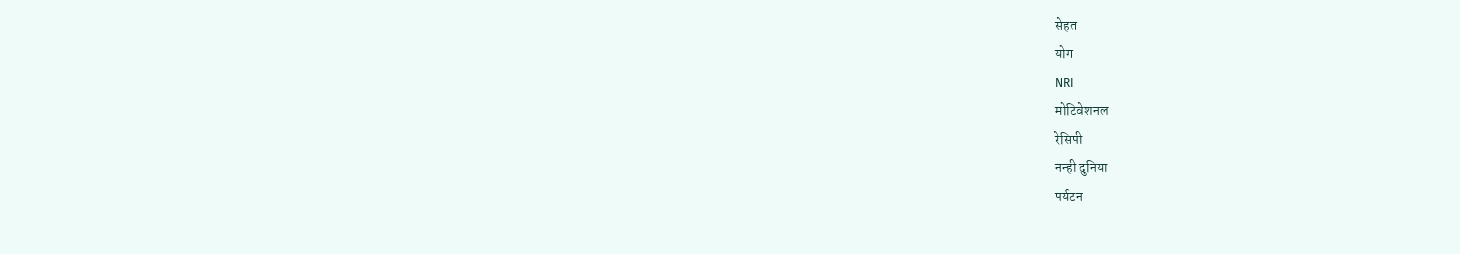सेहत
योग
NRI
मोटिवेशनल
रेसिपी
नन्ही दुनिया
पर्यटन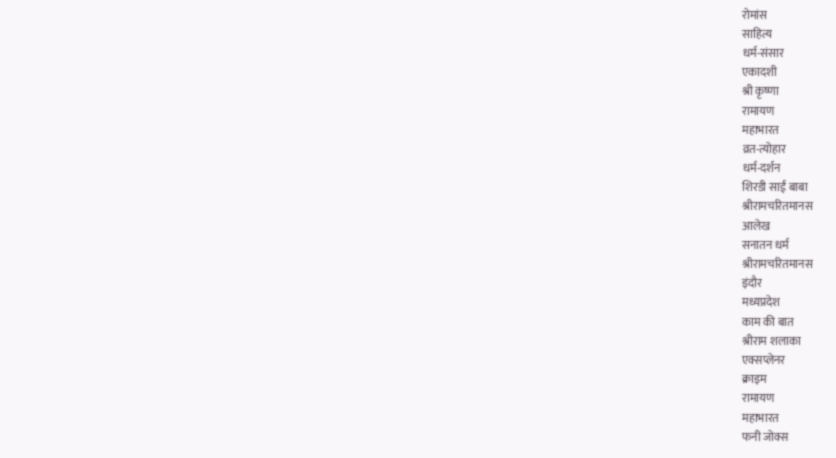रोमांस
साहित्य
धर्म-संसार
एकादशी
श्री कृष्णा
रामायण
महाभारत
व्रत-त्योहार
धर्म-दर्शन
शिरडी साईं बाबा
श्रीरामचरितमानस
आलेख
सनातन धर्म
श्रीरामचरितमानस
इंदौर
मध्यप्रदेश
काम की बात
श्रीराम शलाका
एक्सप्लेनर
क्राइम
रामायण
महाभारत
फनी जोक्स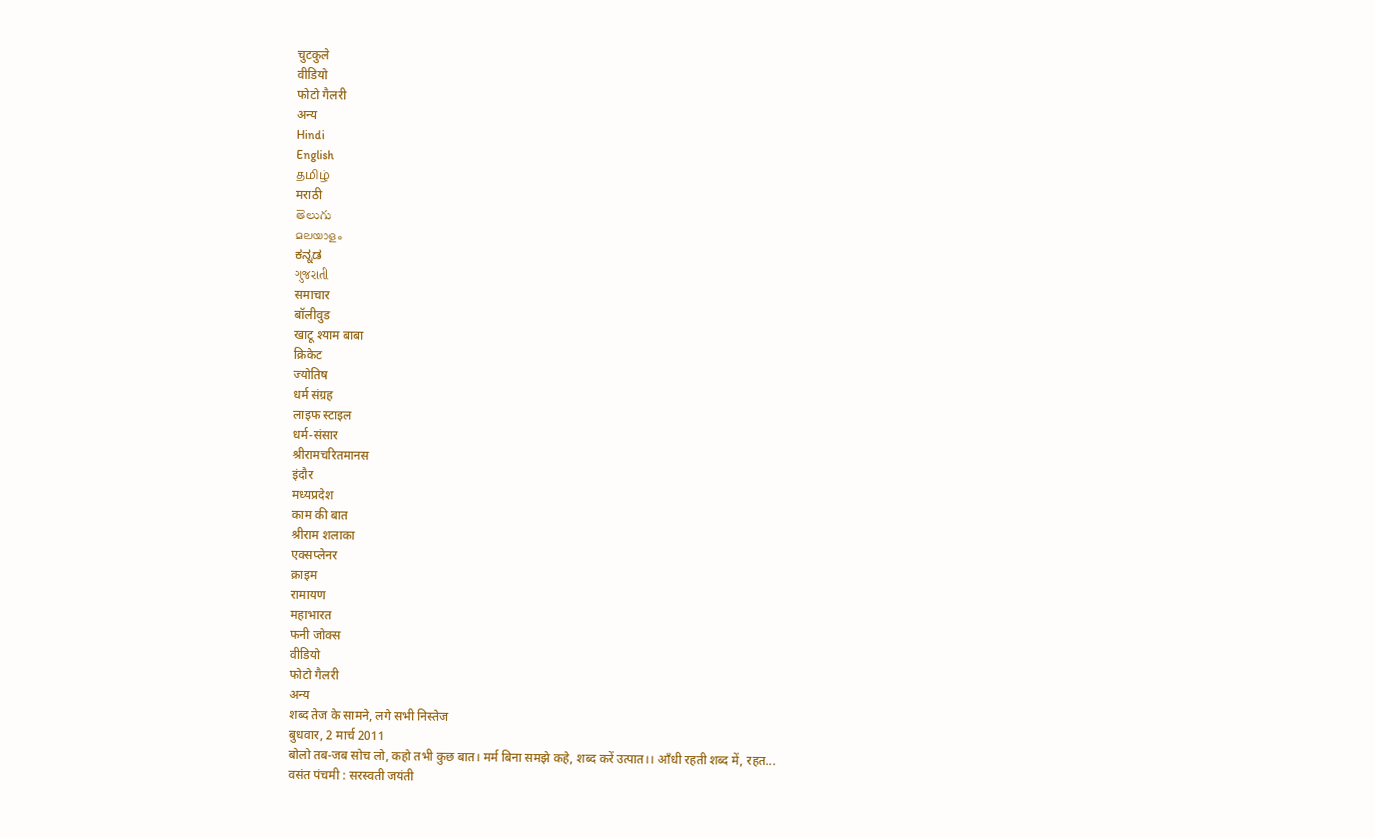चुटकुले
वीडियो
फोटो गैलरी
अन्य
Hindi
English
தமிழ்
मराठी
తెలుగు
മലയാളം
ಕನ್ನಡ
ગુજરાતી
समाचार
बॉलीवुड
खाटू श्याम बाबा
क्रिकेट
ज्योतिष
धर्म संग्रह
लाइफ स्टाइल
धर्म-संसार
श्रीरामचरितमानस
इंदौर
मध्यप्रदेश
काम की बात
श्रीराम शलाका
एक्सप्लेनर
क्राइम
रामायण
महाभारत
फनी जोक्स
वीडियो
फोटो गैलरी
अन्य
शब्द तेज के सामने, लगे सभी निस्तेज
बुधवार, 2 मार्च 2011
बोलो तब-जब सोच लो, कहो तभी कुछ बात। मर्म बिना समझे कहे, शब्द करें उत्पात।। आँधी रहती शब्द में, रहत...
वसंत पंचमी : सरस्वती जयंती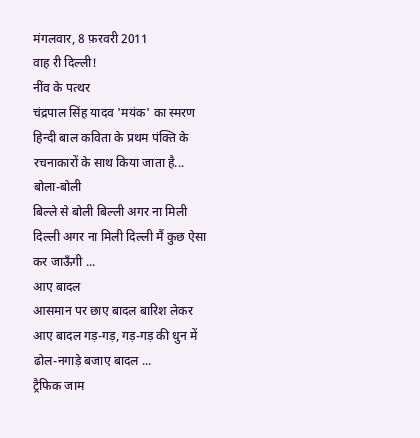मंगलवार, 8 फ़रवरी 2011
वाह री दिल्ली!
नींव के पत्थर
चंद्रपाल सिंह यादव 'मयंक' का स्मरण हिन्दी बाल कविता के प्रथम पंक्ति के रचनाकारों के साथ किया जाता है...
बोला-बोली
बिल्ले से बोली बिल्ली अगर ना मिली दिल्ली अगर ना मिली दिल्ली मैं कुछ ऐसा कर जाऊँगी ...
आए बादल
आसमान पर छाए बादल बारिश लेकर आए बादल गड़-गड़, गड़-गड़ की धुन में ढोल-नगाड़े बजाए बादल ...
ट्रैफिक जाम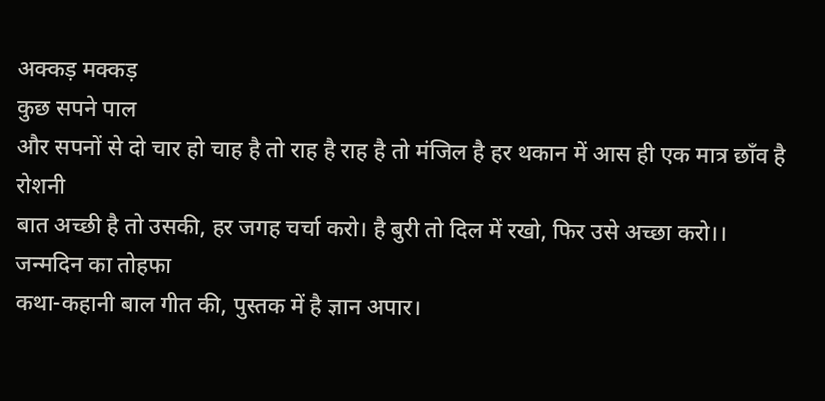अक्कड़ मक्कड़
कुछ सपने पाल
और सपनों से दो चार हो चाह है तो राह है राह है तो मंजिल है हर थकान में आस ही एक मात्र छाँव है
रोशनी
बात अच्छी है तो उसकी, हर जगह चर्चा करो। है बुरी तो दिल में रखो, फिर उसे अच्छा करो।।
जन्मदिन का तोहफा
कथा-कहानी बाल गीत की, पुस्तक में है ज्ञान अपार।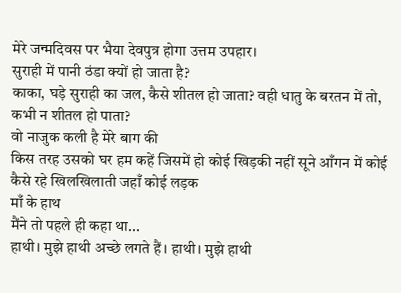मेरे जन्मदिवस पर भैया देवपुत्र होगा उत्तम उपहार।
सुराही में पानी ठंडा क्यों हो जाता है?
काका, घड़े सुराही का जल, कैसे शीतल हो जाता? वही धातु के बरतन में तो, कभी न शीतल हो पाता?
वो नाजुक कली है मेरे बाग की
किस तरह उसको घर हम कहें जिसमें हो कोई खिड़की नहीं सूने आँगन में कोई कैसे रहे खिलखिलाती जहाँ कोई लड़क
माँ के हाथ
मैंने तो पहले ही कहा था...
हाथी। मुझे हाथी अच्छे लगते हैं। हाथी। मुझे हाथी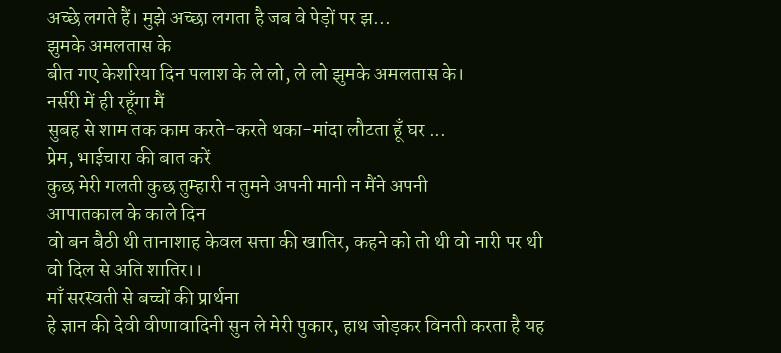अच्छे लगते हैं। मुझे अच्छा लगता है जब वे पेड़ों पर झ...
झुमके अमलतास के
बीत गए केशरिया दिन पलाश के ले लो, ले लो झुमके अमलतास के।
नर्सरी में ही रहूँगा मैं
सुबह से शाम तक काम करते-करते थका-मांदा लौटता हूँ घर ...
प्रेम, भाईचारा की बात करें
कुछ मेरी गलती कुछ तुम्हारी न तुमने अपनी मानी न मैंने अपनी
आपातकाल के काले दिन
वो बन बैठी थी तानाशाह केवल सत्ता की खातिर, कहने को तो थी वो नारी पर थी वो दिल से अति शातिर।।
माँ सरस्वती से बच्चों की प्रार्थना
हे ज्ञान की देवी वीणावादिनी सुन ले मेरी पुकार, हाथ जोड़कर विनती करता है यह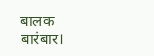बालक बारंबार।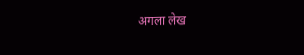अगला लेख